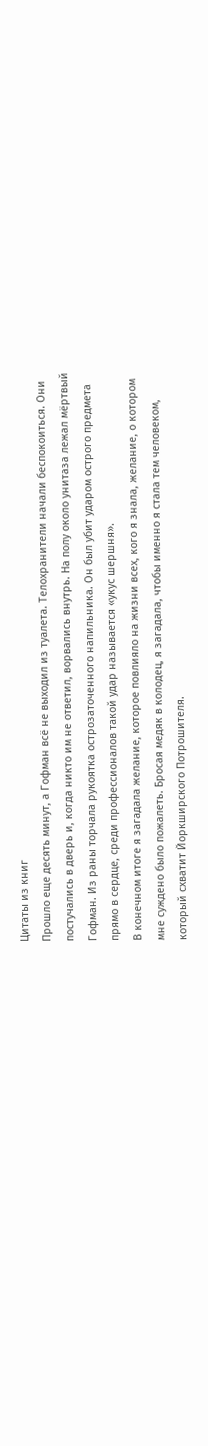Цитаты из книг
Прошло еще десять минут, а Гофман всё не выходил из туалета. Телохранители начали беспокоиться. Они постучались в дверь и, когда никто им не ответил, ворвались внутрь. На полу около унитаза лежал мёртвый Гофман. Из раны торчала рукоятка острозаточенного напильника. Он был убит ударом острого предмета прямо в сердце, среди профессионалов такой удар называется «укус шершня».
В конечном итоге я загадала желание, которое повлияло на жизни всех, кого я знала, желание, о котором мне суждено было пожалеть. Бросая медяк в колодец, я загадала, чтобы именно я стала тем человеком, который схватит Йоркширского Потрошителя.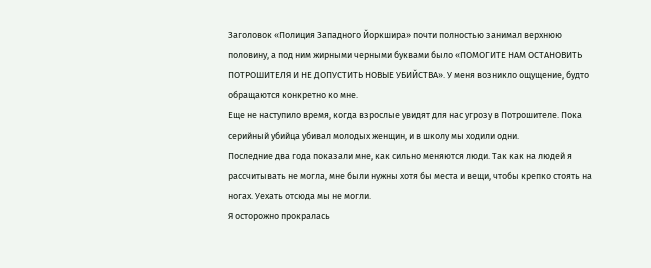Заголовок «Полиция Западного Йоркшира» почти полностью занимал верхнюю половину, а под ним жирными черными буквами было «ПОМОГИТЕ НАМ ОСТАНОВИТЬ ПОТРОШИТЕЛЯ И НЕ ДОПУСТИТЬ НОВЫЕ УБИЙСТВА». У меня возникло ощущение, будто обращаются конкретно ко мне.
Еще не наступило время, когда взрослые увидят для нас угрозу в Потрошителе. Пока серийный убийца убивал молодых женщин, и в школу мы ходили одни.
Последние два года показали мне, как сильно меняются люди. Так как на людей я рассчитывать не могла, мне были нужны хотя бы места и вещи, чтобы крепко стоять на ногах. Уехать отсюда мы не могли.
Я осторожно прокралась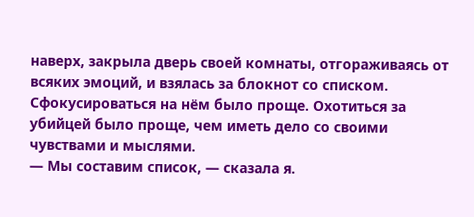наверх, закрыла дверь своей комнаты, отгораживаясь от всяких эмоций, и взялась за блокнот со списком. Сфокусироваться на нём было проще. Охотиться за убийцей было проще, чем иметь дело со своими чувствами и мыслями.
— Мы составим список, — сказала я.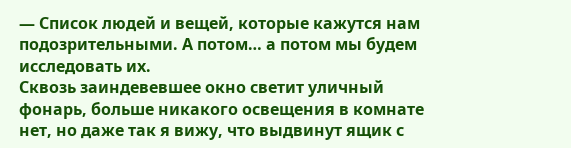— Список людей и вещей, которые кажутся нам подозрительными. А потом… а потом мы будем исследовать их.
Сквозь заиндевевшее окно светит уличный фонарь, больше никакого освещения в комнате нет, но даже так я вижу, что выдвинут ящик с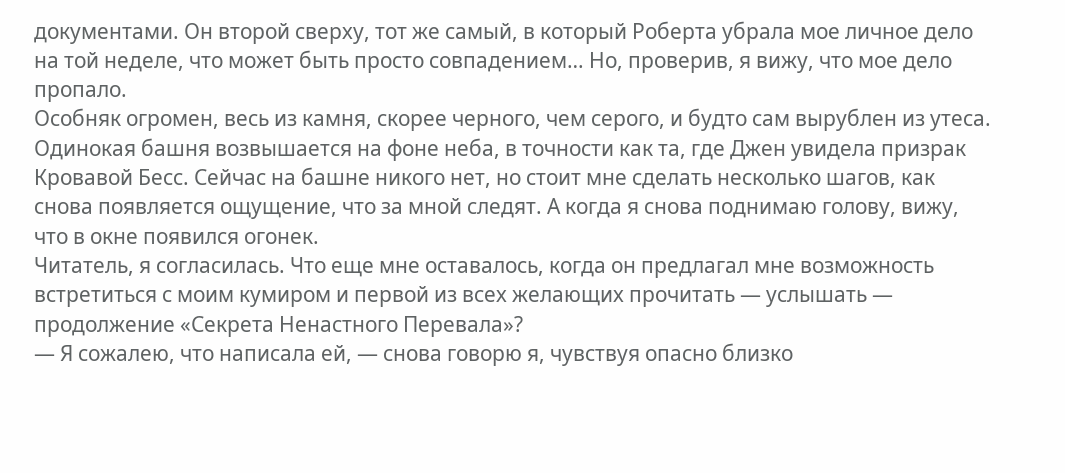документами. Он второй сверху, тот же самый, в который Роберта убрала мое личное дело на той неделе, что может быть просто совпадением… Но, проверив, я вижу, что мое дело пропало.
Особняк огромен, весь из камня, скорее черного, чем серого, и будто сам вырублен из утеса. Одинокая башня возвышается на фоне неба, в точности как та, где Джен увидела призрак Кровавой Бесс. Сейчас на башне никого нет, но стоит мне сделать несколько шагов, как снова появляется ощущение, что за мной следят. А когда я снова поднимаю голову, вижу, что в окне появился огонек.
Читатель, я согласилась. Что еще мне оставалось, когда он предлагал мне возможность встретиться с моим кумиром и первой из всех желающих прочитать — услышать — продолжение «Секрета Ненастного Перевала»?
— Я сожалею, что написала ей, — снова говорю я, чувствуя опасно близко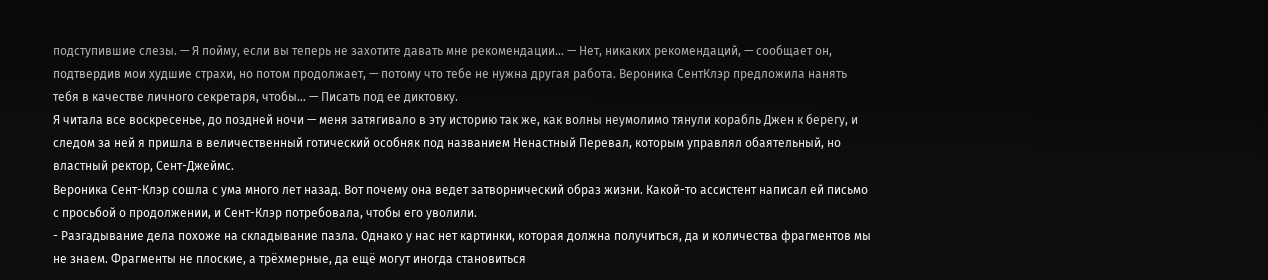подступившие слезы. — Я пойму, если вы теперь не захотите давать мне рекомендации… — Нет, никаких рекомендаций, — сообщает он, подтвердив мои худшие страхи, но потом продолжает, — потому что тебе не нужна другая работа. Вероника СентКлэр предложила нанять тебя в качестве личного секретаря, чтобы… — Писать под ее диктовку.
Я читала все воскресенье, до поздней ночи — меня затягивало в эту историю так же, как волны неумолимо тянули корабль Джен к берегу, и следом за ней я пришла в величественный готический особняк под названием Ненастный Перевал, которым управлял обаятельный, но властный ректор, Сент-Джеймс.
Вероника Сент-Клэр сошла с ума много лет назад. Вот почему она ведет затворнический образ жизни. Какой-то ассистент написал ей письмо с просьбой о продолжении, и Сент-Клэр потребовала, чтобы его уволили.
- Разгадывание дела похоже на складывание пазла. Однако у нас нет картинки, которая должна получиться, да и количества фрагментов мы не знаем. Фрагменты не плоские, а трёхмерные, да ещё могут иногда становиться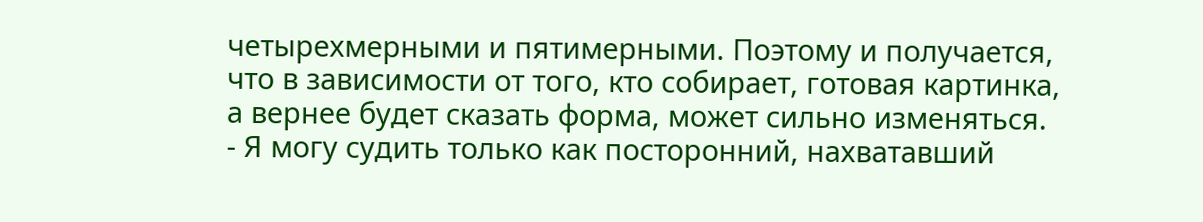четырехмерными и пятимерными. Поэтому и получается, что в зависимости от того, кто собирает, готовая картинка, а вернее будет сказать форма, может сильно изменяться.
- Я могу судить только как посторонний, нахватавший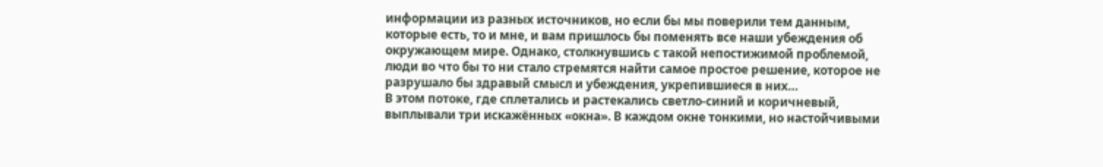информации из разных источников, но если бы мы поверили тем данным, которые есть, то и мне, и вам пришлось бы поменять все наши убеждения об окружающем мире. Однако, столкнувшись с такой непостижимой проблемой, люди во что бы то ни стало стремятся найти самое простое решение, которое не разрушало бы здравый смысл и убеждения, укрепившиеся в них…
В этом потоке, где сплетались и растекались светло-синий и коричневый, выплывали три искажённых «окна». В каждом окне тонкими, но настойчивыми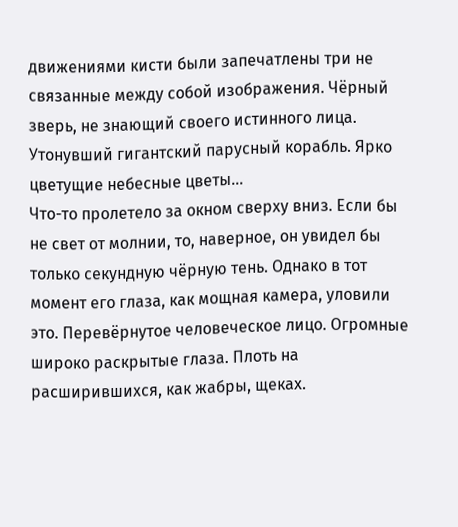движениями кисти были запечатлены три не связанные между собой изображения. Чёрный зверь, не знающий своего истинного лица. Утонувший гигантский парусный корабль. Ярко цветущие небесные цветы…
Что-то пролетело за окном сверху вниз. Если бы не свет от молнии, то, наверное, он увидел бы только секундную чёрную тень. Однако в тот момент его глаза, как мощная камера, уловили это. Перевёрнутое человеческое лицо. Огромные широко раскрытые глаза. Плоть на расширившихся, как жабры, щеках.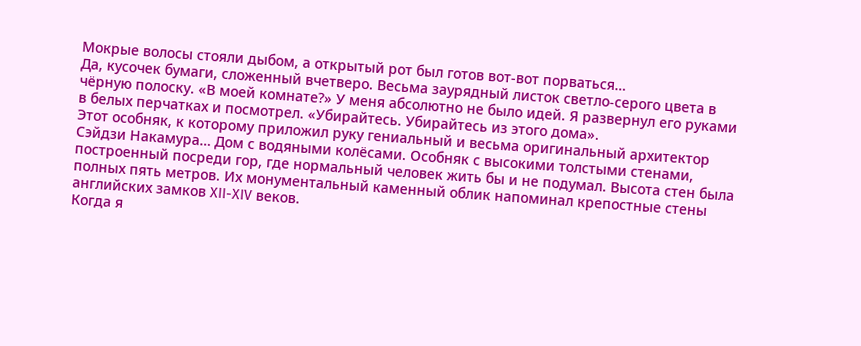Мокрые волосы стояли дыбом, а открытый рот был готов вот-вот порваться…
Да, кусочек бумаги, сложенный вчетверо. Весьма заурядный листок светло-серого цвета в чёрную полоску. «В моей комнате?» У меня абсолютно не было идей. Я развернул его руками в белых перчатках и посмотрел. «Убирайтесь. Убирайтесь из этого дома».
Этот особняк, к которому приложил руку гениальный и весьма оригинальный архитектор Сэйдзи Накамура… Дом с водяными колёсами. Особняк с высокими толстыми стенами, построенный посреди гор, где нормальный человек жить бы и не подумал. Высота стен была полных пять метров. Их монументальный каменный облик напоминал крепостные стены английских замков XII-XIV веков.
Когда я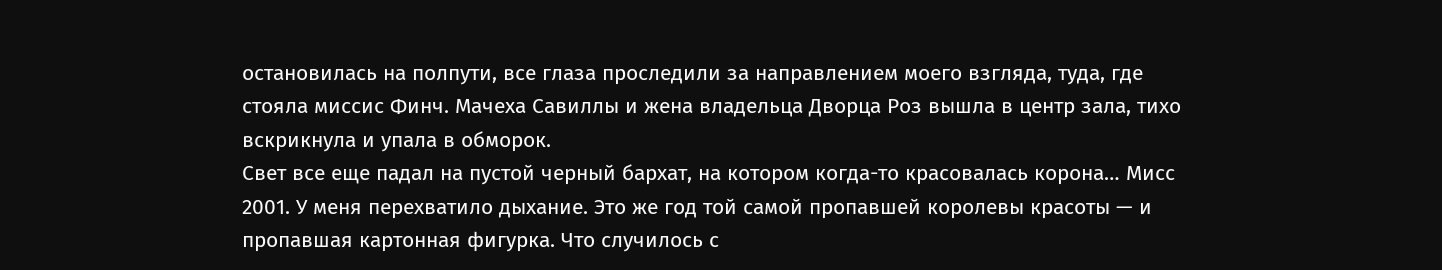остановилась на полпути, все глаза проследили за направлением моего взгляда, туда, где стояла миссис Финч. Мачеха Савиллы и жена владельца Дворца Роз вышла в центр зала, тихо вскрикнула и упала в обморок.
Свет все еще падал на пустой черный бархат, на котором когда-то красовалась корона… Мисс 2001. У меня перехватило дыхание. Это же год той самой пропавшей королевы красоты — и пропавшая картонная фигурка. Что случилось с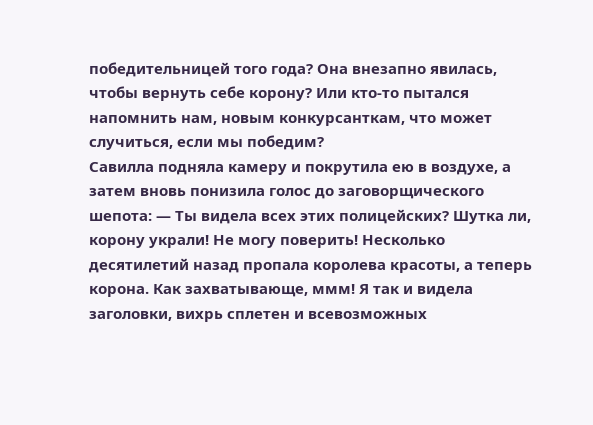победительницей того года? Она внезапно явилась, чтобы вернуть себе корону? Или кто-то пытался напомнить нам, новым конкурсанткам, что может случиться, если мы победим?
Савилла подняла камеру и покрутила ею в воздухе, а затем вновь понизила голос до заговорщического шепота: — Ты видела всех этих полицейских? Шутка ли, корону украли! Не могу поверить! Несколько десятилетий назад пропала королева красоты, а теперь корона. Как захватывающе, ммм! Я так и видела заголовки, вихрь сплетен и всевозможных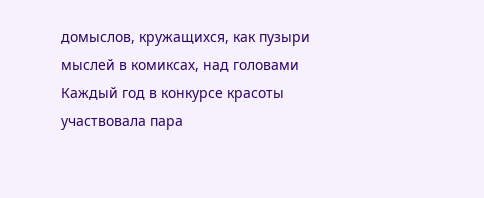домыслов, кружащихся, как пузыри мыслей в комиксах, над головами
Каждый год в конкурсе красоты участвовала пара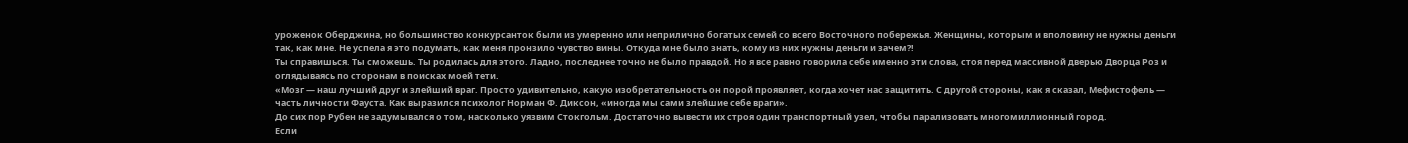уроженок Оберджина, но большинство конкурсанток были из умеренно или неприлично богатых семей со всего Восточного побережья. Женщины, которым и вполовину не нужны деньги так, как мне. Не успела я это подумать, как меня пронзило чувство вины. Откуда мне было знать, кому из них нужны деньги и зачем?!
Ты справишься. Ты сможешь. Ты родилась для этого. Ладно, последнее точно не было правдой. Но я все равно говорила себе именно эти слова, стоя перед массивной дверью Дворца Роз и оглядываясь по сторонам в поисках моей тети.
«Мозг — наш лучший друг и злейший враг. Просто удивительно, какую изобретательность он порой проявляет, когда хочет нас защитить. С другой стороны, как я сказал, Мефистофель — часть личности Фауста. Как выразился психолог Норман Ф. Диксон, «иногда мы сами злейшие себе враги».
До сих пор Рубен не задумывался о том, насколько уязвим Стокгольм. Достаточно вывести их строя один транспортный узел, чтобы парализовать многомиллионный город.
Если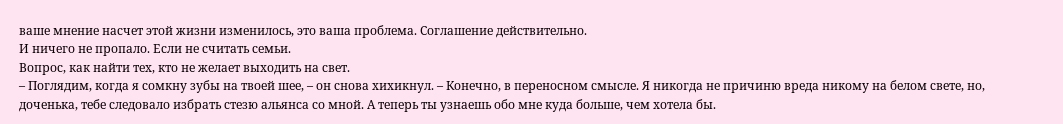ваше мнение насчет этой жизни изменилось, это ваша проблема. Соглашение действительно.
И ничего не пропало. Если не считать семьи.
Вопрос, как найти тех, кто не желает выходить на свет.
– Поглядим, когда я сомкну зубы на твоей шее, – он снова хихикнул. – Конечно, в переносном смысле. Я никогда не причиню вреда никому на белом свете, но, доченька, тебе следовало избрать стезю альянса со мной. А теперь ты узнаешь обо мне куда больше, чем хотела бы.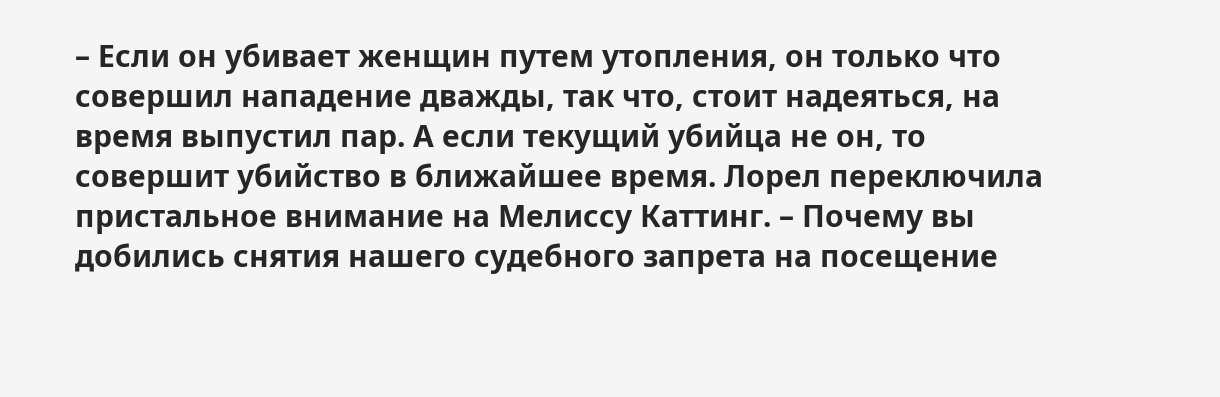– Если он убивает женщин путем утопления, он только что совершил нападение дважды, так что, стоит надеяться, на время выпустил пар. А если текущий убийца не он, то совершит убийство в ближайшее время. Лорел переключила пристальное внимание на Мелиссу Каттинг. – Почему вы добились снятия нашего судебного запрета на посещение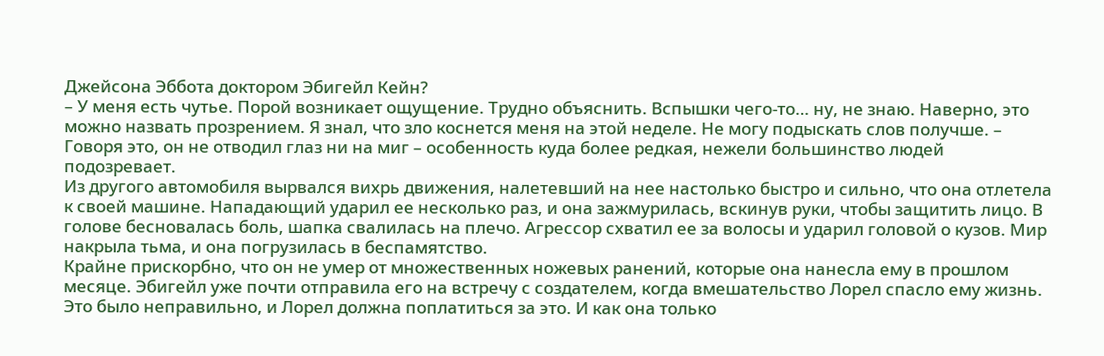Джейсона Эббота доктором Эбигейл Кейн?
– У меня есть чутье. Порой возникает ощущение. Трудно объяснить. Вспышки чего-то… ну, не знаю. Наверно, это можно назвать прозрением. Я знал, что зло коснется меня на этой неделе. Не могу подыскать слов получше. – Говоря это, он не отводил глаз ни на миг – особенность куда более редкая, нежели большинство людей подозревает.
Из другого автомобиля вырвался вихрь движения, налетевший на нее настолько быстро и сильно, что она отлетела к своей машине. Нападающий ударил ее несколько раз, и она зажмурилась, вскинув руки, чтобы защитить лицо. В голове бесновалась боль, шапка свалилась на плечо. Агрессор схватил ее за волосы и ударил головой о кузов. Мир накрыла тьма, и она погрузилась в беспамятство.
Крайне прискорбно, что он не умер от множественных ножевых ранений, которые она нанесла ему в прошлом месяце. Эбигейл уже почти отправила его на встречу с создателем, когда вмешательство Лорел спасло ему жизнь. Это было неправильно, и Лорел должна поплатиться за это. И как она только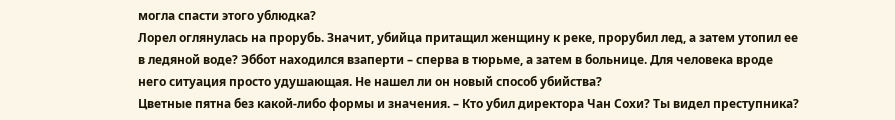могла спасти этого ублюдка?
Лорел оглянулась на прорубь. Значит, убийца притащил женщину к реке, прорубил лед, а затем утопил ее в ледяной воде? Эббот находился взаперти – сперва в тюрьме, а затем в больнице. Для человека вроде него ситуация просто удушающая. Не нашел ли он новый способ убийства?
Цветные пятна без какой-либо формы и значения. – Кто убил директора Чан Сохи? Ты видел преступника?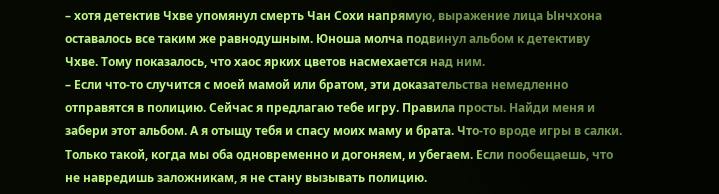– хотя детектив Чхве упомянул смерть Чан Сохи напрямую, выражение лица Ынчхона оставалось все таким же равнодушным. Юноша молча подвинул альбом к детективу Чхве. Тому показалось, что хаос ярких цветов насмехается над ним.
– Если что-то случится с моей мамой или братом, эти доказательства немедленно отправятся в полицию. Сейчас я предлагаю тебе игру. Правила просты. Найди меня и забери этот альбом. А я отыщу тебя и спасу моих маму и брата. Что-то вроде игры в салки. Только такой, когда мы оба одновременно и догоняем, и убегаем. Если пообещаешь, что не навредишь заложникам, я не стану вызывать полицию.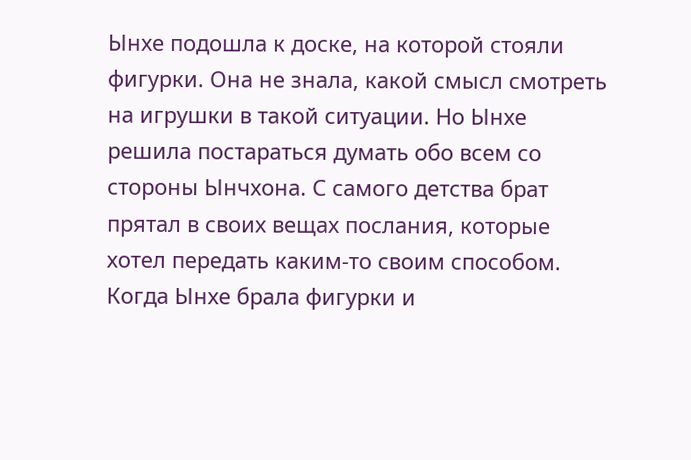Ынхе подошла к доске, на которой стояли фигурки. Она не знала, какой смысл смотреть на игрушки в такой ситуации. Но Ынхе решила постараться думать обо всем со стороны Ынчхона. С самого детства брат прятал в своих вещах послания, которые хотел передать каким-то своим способом. Когда Ынхе брала фигурки и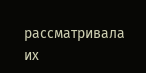рассматривала их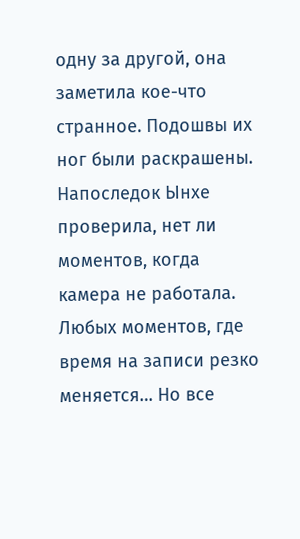одну за другой, она заметила кое-что странное. Подошвы их ног были раскрашены.
Напоследок Ынхе проверила, нет ли моментов, когда камера не работала. Любых моментов, где время на записи резко меняется… Но все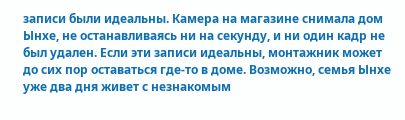записи были идеальны. Камера на магазине снимала дом Ынхе, не останавливаясь ни на секунду, и ни один кадр не был удален. Если эти записи идеальны, монтажник может до сих пор оставаться где-то в доме. Возможно, семья Ынхе уже два дня живет с незнакомым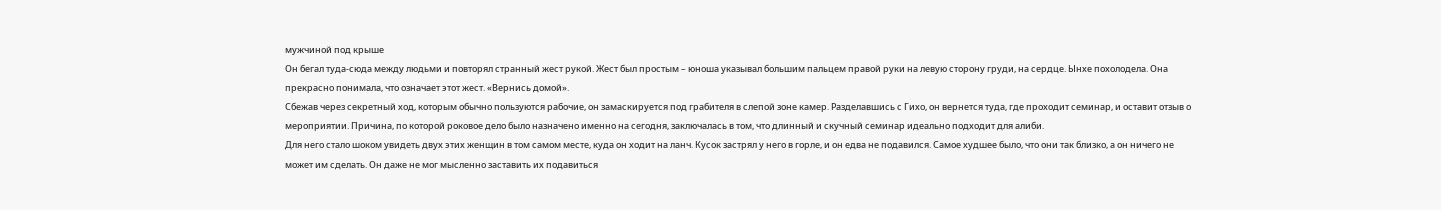мужчиной под крыше
Он бегал туда-сюда между людьми и повторял странный жест рукой. Жест был простым – юноша указывал большим пальцем правой руки на левую сторону груди, на сердце. Ынхе похолодела. Она прекрасно понимала, что означает этот жест. «Вернись домой».
Сбежав через секретный ход, которым обычно пользуются рабочие, он замаскируется под грабителя в слепой зоне камер. Разделавшись с Гихо, он вернется туда, где проходит семинар, и оставит отзыв о мероприятии. Причина, по которой роковое дело было назначено именно на сегодня, заключалась в том, что длинный и скучный семинар идеально подходит для алиби.
Для него стало шоком увидеть двух этих женщин в том самом месте, куда он ходит на ланч. Кусок застрял у него в горле, и он едва не подавился. Самое худшее было, что они так близко, а он ничего не может им сделать. Он даже не мог мысленно заставить их подавиться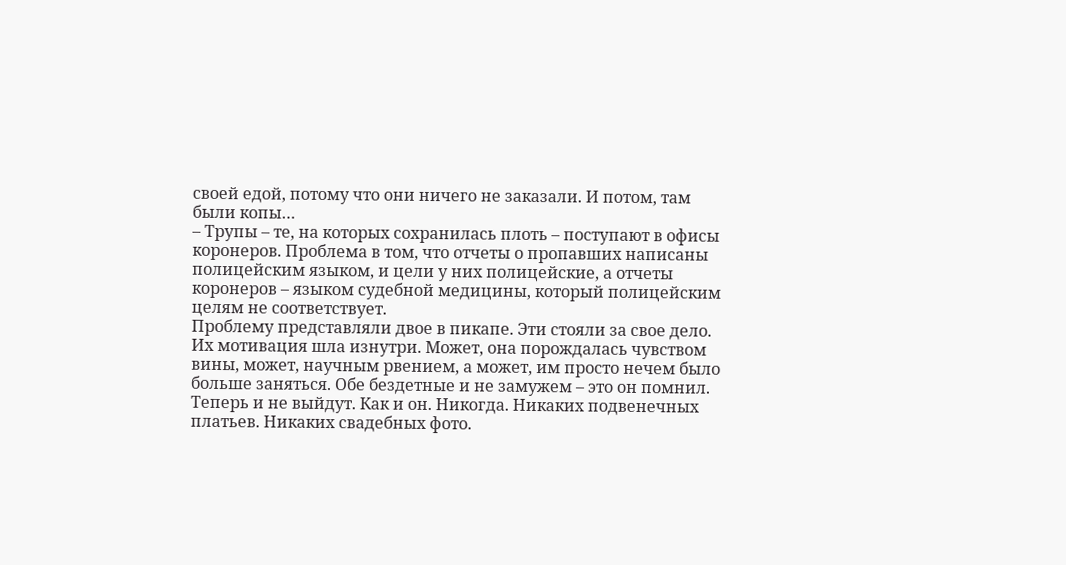своей едой, потому что они ничего не заказали. И потом, там были копы…
– Трупы – те, на которых сохранилась плоть – поступают в офисы коронеров. Проблема в том, что отчеты о пропавших написаны полицейским языком, и цели у них полицейские, а отчеты коронеров – языком судебной медицины, который полицейским целям не соответствует.
Проблему представляли двое в пикапе. Эти стояли за свое дело. Их мотивация шла изнутри. Может, она порождалась чувством вины, может, научным рвением, а может, им просто нечем было больше заняться. Обе бездетные и не замужем – это он помнил. Теперь и не выйдут. Как и он. Никогда. Никаких подвенечных платьев. Никаких свадебных фото.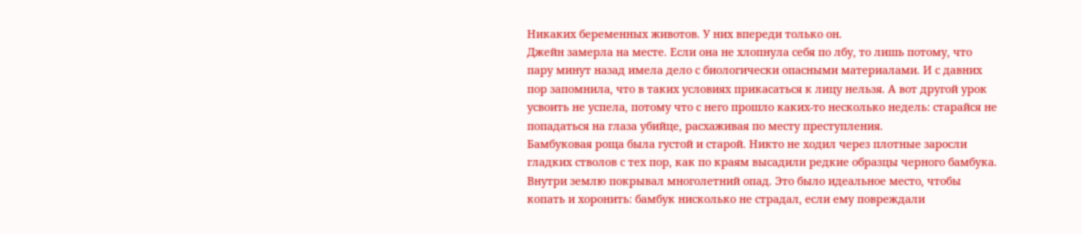Никаких беременных животов. У них впереди только он.
Джейн замерла на месте. Если она не хлопнула себя по лбу, то лишь потому, что пару минут назад имела дело с биологически опасными материалами. И с давних пор запомнила, что в таких условиях прикасаться к лицу нельзя. А вот другой урок усвоить не успела, потому что с него прошло каких-то несколько недель: старайся не попадаться на глаза убийце, расхаживая по месту преступления.
Бамбуковая роща была густой и старой. Никто не ходил через плотные заросли гладких стволов с тех пор, как по краям высадили редкие образцы черного бамбука. Внутри землю покрывал многолетний опад. Это было идеальное место, чтобы копать и хоронить: бамбук нисколько не страдал, если ему повреждали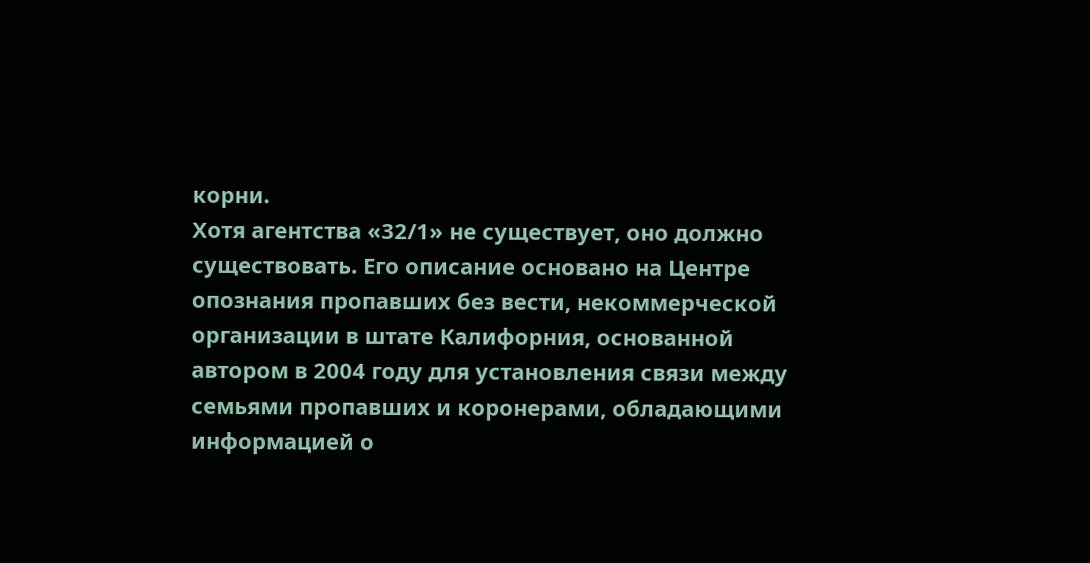корни.
Хотя агентства «32/1» не существует, оно должно существовать. Его описание основано на Центре опознания пропавших без вести, некоммерческой организации в штате Калифорния, основанной автором в 2004 году для установления связи между семьями пропавших и коронерами, обладающими информацией о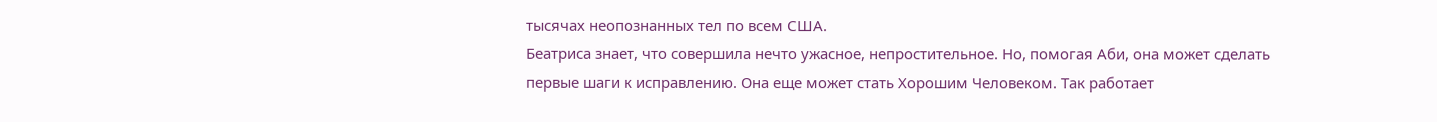тысячах неопознанных тел по всем США.
Беатриса знает, что совершила нечто ужасное, непростительное. Но, помогая Аби, она может сделать первые шаги к исправлению. Она еще может стать Хорошим Человеком. Так работает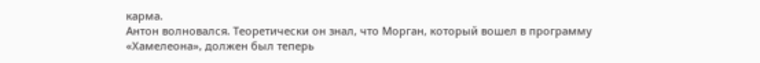карма.
Антон волновался. Теоретически он знал, что Морган, который вошел в программу «Хамелеона», должен был теперь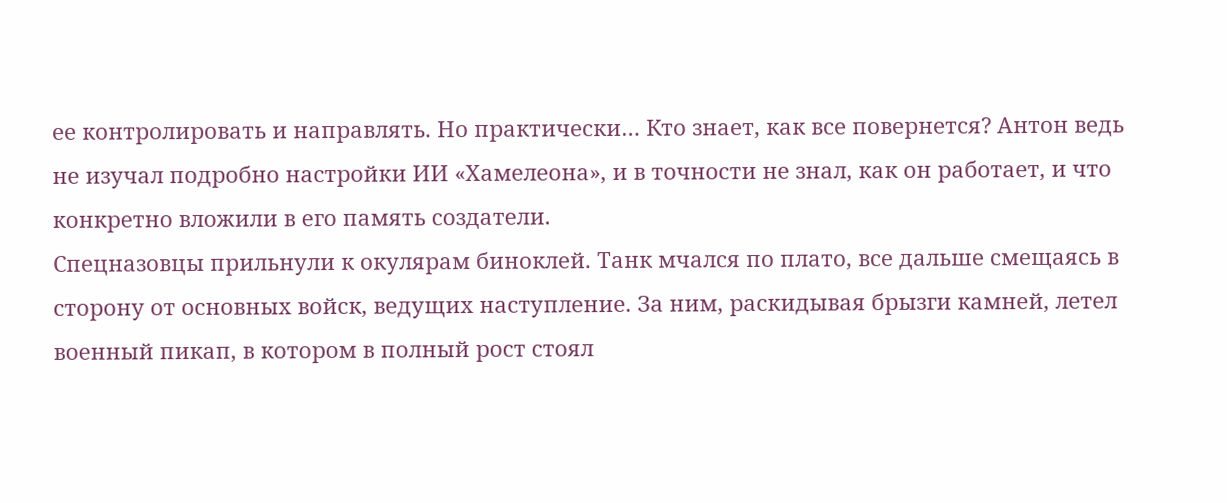ее контролировать и направлять. Но практически… Кто знает, как все повернется? Антон ведь не изучал подробно настройки ИИ «Хамелеона», и в точности не знал, как он работает, и что конкретно вложили в его память создатели.
Спецназовцы прильнули к окулярам биноклей. Танк мчался по плато, все дальше смещаясь в сторону от основных войск, ведущих наступление. За ним, раскидывая брызги камней, летел военный пикап, в котором в полный рост стоял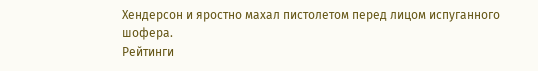Хендерсон и яростно махал пистолетом перед лицом испуганного шофера.
Рейтинги